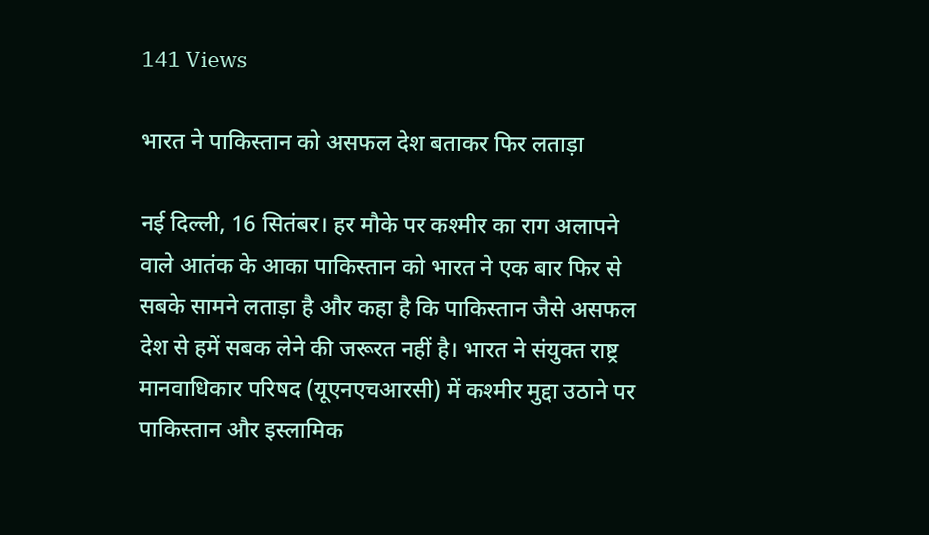141 Views

भारत ने पाकिस्तान को असफल देश बताकर फिर लताड़ा

नई दिल्ली, 16 सितंबर। हर मौके पर कश्मीर का राग अलापने वाले आतंक के आका पाकिस्तान को भारत ने एक बार फिर से सबके सामने लताड़ा है और कहा है कि पाकिस्तान जैसे असफल देश से हमें सबक लेने की जरूरत नहीं है। भारत ने संयुक्त राष्ट्र मानवाधिकार परिषद (यूएनएचआरसी) में कश्मीर मुद्दा उठाने पर पाकिस्तान और इस्लामिक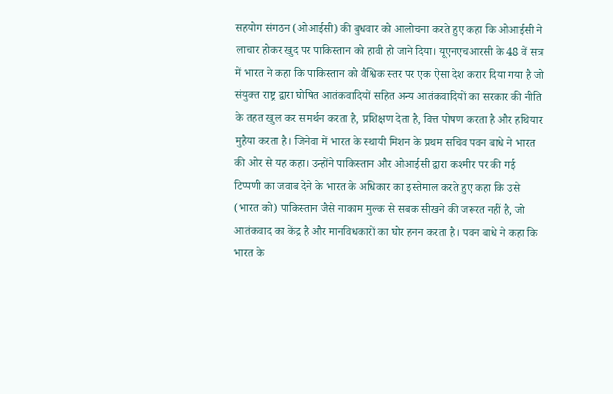सहयोग संगठन (ओआईसी) की बुधवार को आलोचना करते हुए कहा कि ओआईसी ने लाचार होकर खुद पर पाकिस्तान को हावी हो जाने दिया। यूएनएचआरसी के 48 वें सत्र में भारत ने कहा कि पाकिस्तान को वैश्विक स्तर पर एक ऐसा देश करार दिया गया है जो संयुक्त राष्ट्र द्वारा घोषित आतंकवादियों सहित अन्य आतंकवादियों का सरकार की नीति के तहत खुल कर समर्थन करता है, प्रशिक्षण देता है, वित्त पोषण करता है और हथियार मुहैया करता है। जिनेवा में भारत के स्थायी मिशन के प्रथम सचिव पवन बाधे ने भारत की ओर से यह कहा। उन्होंने पाकिस्तान और ओआईसी द्वारा कश्मीर पर की गई टिप्पणी का जवाब देने के भारत के अधिकार का इस्तेमाल करते हुए कहा कि उसे (भारत को) पाकिस्तान जैसे नाकाम मुल्क से सबक सीखने की जरूरत नहीं है, जो आतंकवाद का केंद्र है और मानविधकारों का घोर हनन करता है। पवन बाधे ने कहा कि भारत के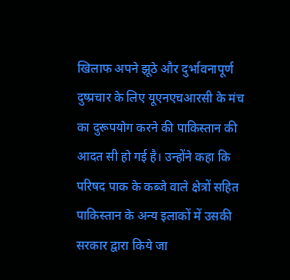खिलाफ अपने झूठे और दुर्भावनापूर्ण दुष्प्रचार के लिए यूएनएचआरसी के मंच का दुरूपयोग करने की पाकिस्तान की आदत सी हो गई है। उन्होंने कहा कि परिषद पाक के कब्जे वाले क्षेत्रों सहित पाकिस्तान के अन्य इलाकों में उसकी सरकार द्वारा किये जा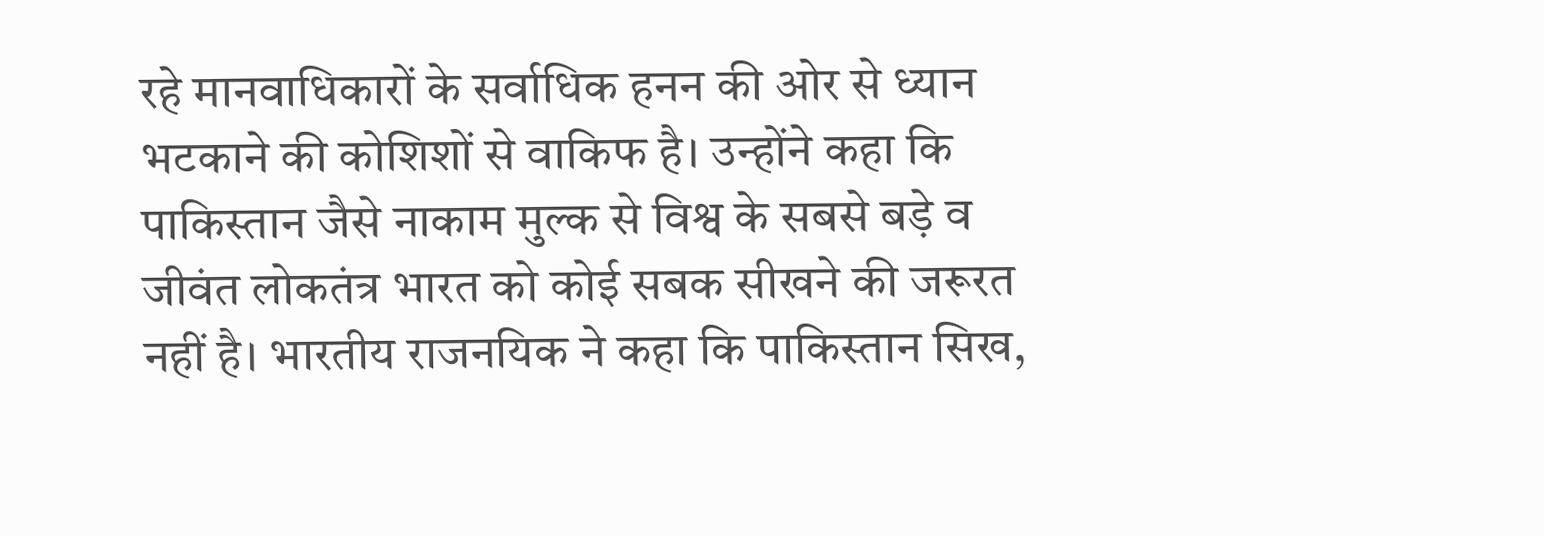रहे मानवाधिकारों के सर्वाधिक हनन की ओर से ध्यान भटकाने की कोशिशों से वाकिफ है। उन्होंने कहा कि पाकिस्तान जैसे नाकाम मुल्क से विश्व के सबसे बड़े व जीवंत लोकतंत्र भारत को कोई सबक सीखने की जरूरत नहीं है। भारतीय राजनयिक ने कहा कि पाकिस्तान सिख,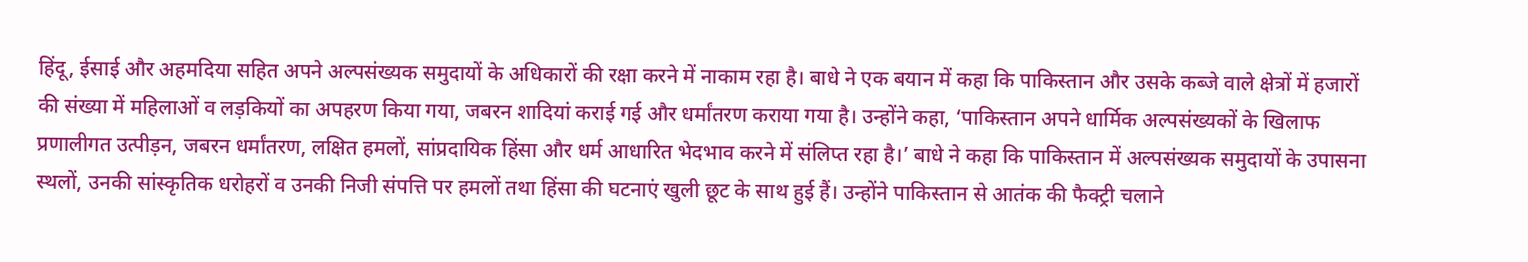हिंदू, ईसाई और अहमदिया सहित अपने अल्पसंख्यक समुदायों के अधिकारों की रक्षा करने में नाकाम रहा है। बाधे ने एक बयान में कहा कि पाकिस्तान और उसके कब्जे वाले क्षेत्रों में हजारों की संख्या में महिलाओं व लड़कियों का अपहरण किया गया, जबरन शादियां कराई गई और धर्मांतरण कराया गया है। उन्होंने कहा, ‘पाकिस्तान अपने धार्मिक अल्पसंख्यकों के खिलाफ प्रणालीगत उत्पीड़न, जबरन धर्मांतरण, लक्षित हमलों, सांप्रदायिक हिंसा और धर्म आधारित भेदभाव करने में संलिप्त रहा है।’ बाधे ने कहा कि पाकिस्तान में अल्पसंख्यक समुदायों के उपासना स्थलों, उनकी सांस्कृतिक धरोहरों व उनकी निजी संपत्ति पर हमलों तथा हिंसा की घटनाएं खुली छूट के साथ हुई हैं। उन्होंने पाकिस्तान से आतंक की फैक्ट्री चलाने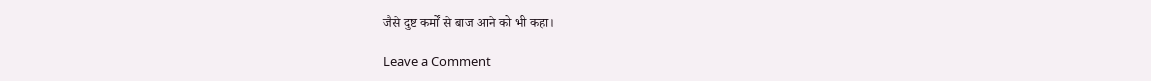जैसे दुष्ट कर्मों से बाज आने को भी कहा।

Leave a Comment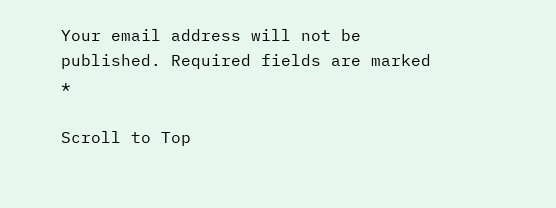Your email address will not be published. Required fields are marked *

Scroll to Top